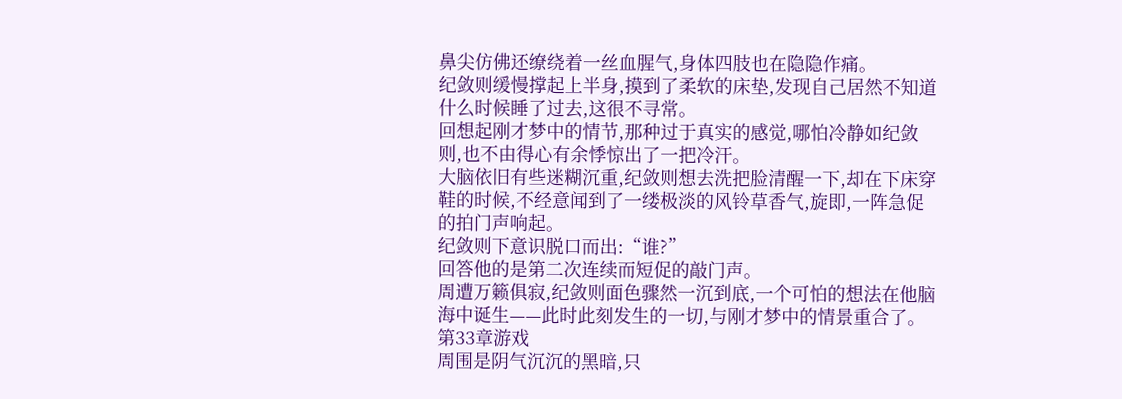鼻尖仿佛还缭绕着一丝血腥气,身体四肢也在隐隐作痛。
纪敛则缓慢撑起上半身,摸到了柔软的床垫,发现自己居然不知道什么时候睡了过去,这很不寻常。
回想起刚才梦中的情节,那种过于真实的感觉,哪怕冷静如纪敛则,也不由得心有余悸惊出了一把冷汗。
大脑依旧有些迷糊沉重,纪敛则想去洗把脸清醒一下,却在下床穿鞋的时候,不经意闻到了一缕极淡的风铃草香气,旋即,一阵急促的拍门声响起。
纪敛则下意识脱口而出:“谁?”
回答他的是第二次连续而短促的敲门声。
周遭万籁俱寂,纪敛则面色骤然一沉到底,一个可怕的想法在他脑海中诞生——此时此刻发生的一切,与刚才梦中的情景重合了。
第33章游戏
周围是阴气沉沉的黑暗,只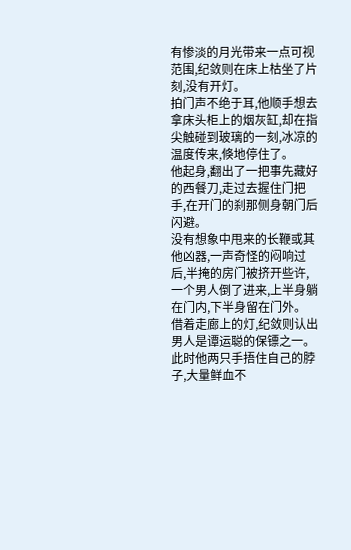有惨淡的月光带来一点可视范围,纪敛则在床上枯坐了片刻,没有开灯。
拍门声不绝于耳,他顺手想去拿床头柜上的烟灰缸,却在指尖触碰到玻璃的一刻,冰凉的温度传来,倏地停住了。
他起身,翻出了一把事先藏好的西餐刀,走过去握住门把手,在开门的刹那侧身朝门后闪避。
没有想象中甩来的长鞭或其他凶器,一声奇怪的闷响过后,半掩的房门被挤开些许,一个男人倒了进来,上半身躺在门内,下半身留在门外。
借着走廊上的灯,纪敛则认出男人是谭运聪的保镖之一。
此时他两只手捂住自己的脖子,大量鲜血不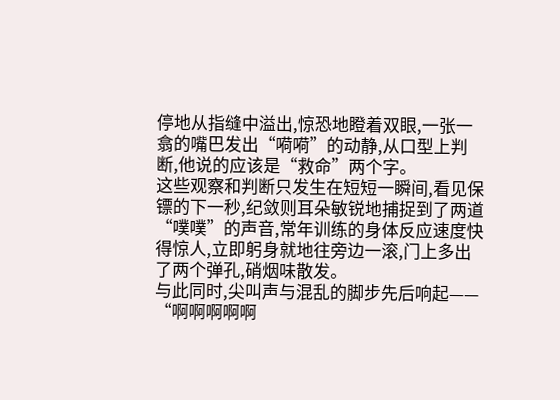停地从指缝中溢出,惊恐地瞪着双眼,一张一翕的嘴巴发出“嗬嗬”的动静,从口型上判断,他说的应该是“救命”两个字。
这些观察和判断只发生在短短一瞬间,看见保镖的下一秒,纪敛则耳朵敏锐地捕捉到了两道“噗噗”的声音,常年训练的身体反应速度快得惊人,立即躬身就地往旁边一滚,门上多出了两个弹孔,硝烟味散发。
与此同时,尖叫声与混乱的脚步先后响起——
“啊啊啊啊啊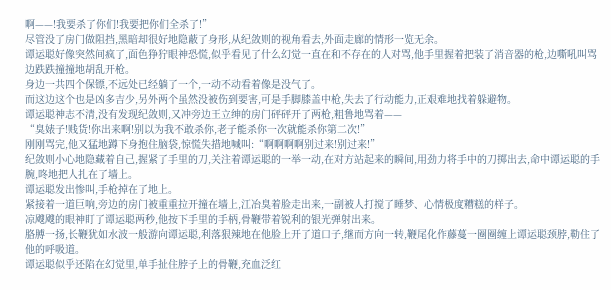啊——!我要杀了你们!我要把你们全杀了!”
尽管没了房门做阻挡,黑暗却很好地隐蔽了身形,从纪敛则的视角看去,外面走廊的情形一览无余。
谭运聪好像突然间疯了,面色狰狞眼神恐慌,似乎看见了什么幻觉一直在和不存在的人对骂,他手里握着把装了消音器的枪,边嘶吼叫骂边跌跌撞撞地胡乱开枪。
身边一共四个保镖,不远处已经躺了一个,一动不动看着像是没气了。
而这边这个也是凶多吉少,另外两个虽然没被伤到要害,可是手脚膝盖中枪,失去了行动能力,正艰难地找着躲避物。
谭运聪神志不清,没有发现纪敛则,又冲旁边王立绅的房门砰砰开了两枪,粗鲁地骂着——
“臭婊子!贱货!你出来啊!别以为我不敢杀你,老子能杀你一次就能杀你第二次!”
刚刚骂完,他又猛地蹲下身抱住脑袋,惊慌失措地喊叫:“啊啊啊啊别过来!别过来!”
纪敛则小心地隐藏着自己,握紧了手里的刀,关注着谭运聪的一举一动,在对方站起来的瞬间,用劲力将手中的刀掷出去,命中谭运聪的手腕,咚地把人扎在了墙上。
谭运聪发出惨叫,手枪掉在了地上。
紧接着一道巨响,旁边的房门被重重拉开撞在墙上,江冶臭着脸走出来,一副被人打搅了睡梦、心情极度糟糕的样子。
凉飕飕的眼神盯了谭运聪两秒,他按下手里的手柄,骨鞭带着锐利的银光弹射出来。
胳膊一扬,长鞭犹如水波一般游向谭运聪,利落狠辣地在他脸上开了道口子,继而方向一转,鞭尾化作藤蔓一圈圈缠上谭运聪颈脖,勒住了他的呼吸道。
谭运聪似乎还陷在幻觉里,单手扯住脖子上的骨鞭,充血泛红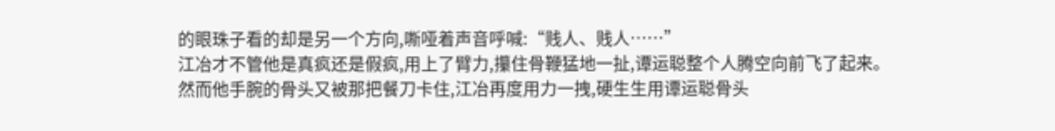的眼珠子看的却是另一个方向,嘶哑着声音呼喊:“贱人、贱人……”
江冶才不管他是真疯还是假疯,用上了臂力,攥住骨鞭猛地一扯,谭运聪整个人腾空向前飞了起来。
然而他手腕的骨头又被那把餐刀卡住,江冶再度用力一拽,硬生生用谭运聪骨头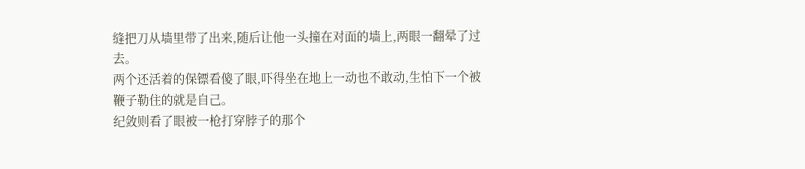缝把刀从墙里带了出来,随后让他一头撞在对面的墙上,两眼一翻晕了过去。
两个还活着的保镖看傻了眼,吓得坐在地上一动也不敢动,生怕下一个被鞭子勒住的就是自己。
纪敛则看了眼被一枪打穿脖子的那个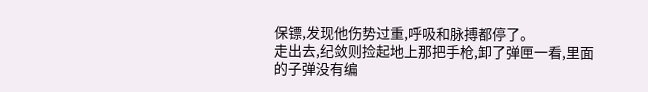保镖,发现他伤势过重,呼吸和脉搏都停了。
走出去,纪敛则捡起地上那把手枪,卸了弹匣一看,里面的子弹没有编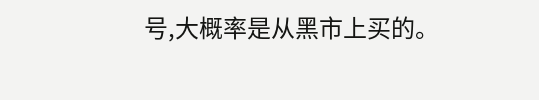号,大概率是从黑市上买的。